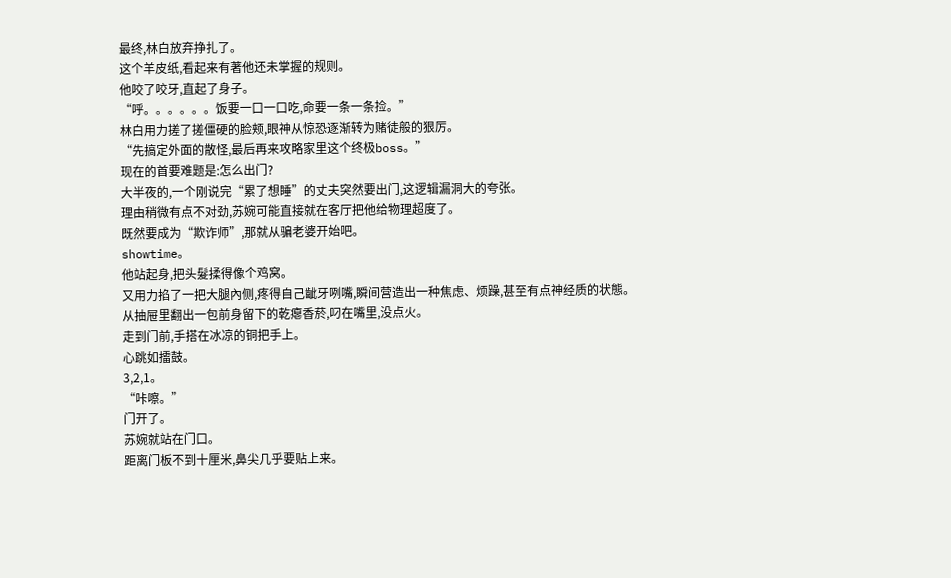最终,林白放弃挣扎了。
这个羊皮纸,看起来有著他还未掌握的规则。
他咬了咬牙,直起了身子。
“呼。。。。。。饭要一口一口吃,命要一条一条捡。”
林白用力搓了搓僵硬的脸颊,眼神从惊恐逐渐转为赌徒般的狠厉。
“先搞定外面的散怪,最后再来攻略家里这个终极boss。”
现在的首要难题是:怎么出门?
大半夜的,一个刚说完“累了想睡”的丈夫突然要出门,这逻辑漏洞大的夸张。
理由稍微有点不对劲,苏婉可能直接就在客厅把他给物理超度了。
既然要成为“欺诈师”,那就从骗老婆开始吧。
showtime。
他站起身,把头髮揉得像个鸡窝。
又用力掐了一把大腿內侧,疼得自己齜牙咧嘴,瞬间营造出一种焦虑、烦躁,甚至有点神经质的状態。
从抽屉里翻出一包前身留下的乾瘪香菸,叼在嘴里,没点火。
走到门前,手搭在冰凉的铜把手上。
心跳如擂鼓。
3,2,1。
“咔嚓。”
门开了。
苏婉就站在门口。
距离门板不到十厘米,鼻尖几乎要贴上来。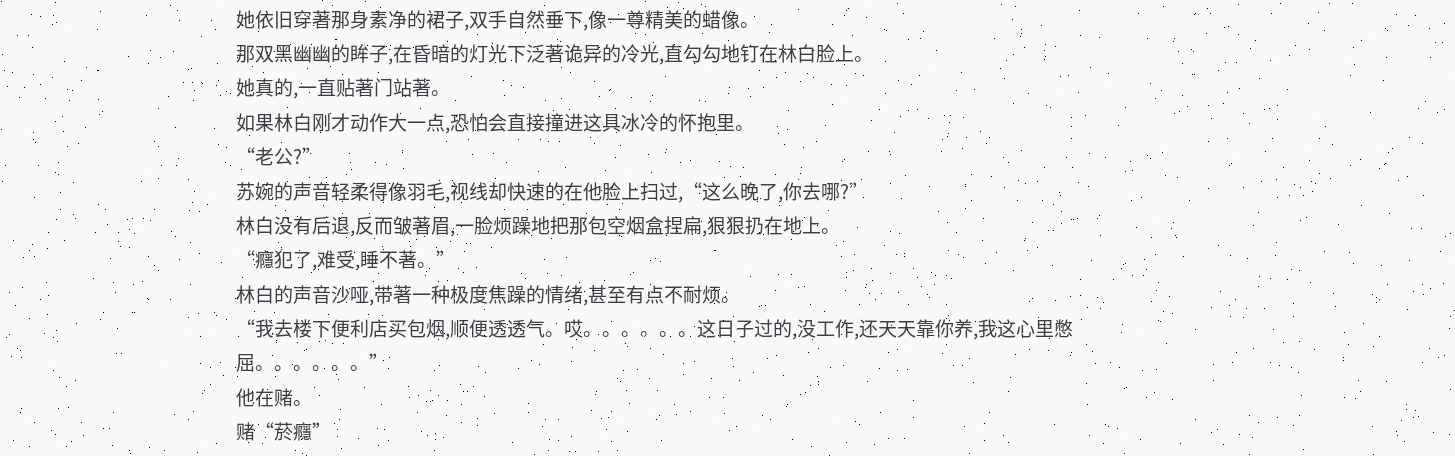她依旧穿著那身素净的裙子,双手自然垂下,像一尊精美的蜡像。
那双黑幽幽的眸子,在昏暗的灯光下泛著诡异的冷光,直勾勾地钉在林白脸上。
她真的,一直贴著门站著。
如果林白刚才动作大一点,恐怕会直接撞进这具冰冷的怀抱里。
“老公?”
苏婉的声音轻柔得像羽毛,视线却快速的在他脸上扫过,“这么晚了,你去哪?”
林白没有后退,反而皱著眉,一脸烦躁地把那包空烟盒捏扁,狠狠扔在地上。
“癮犯了,难受,睡不著。”
林白的声音沙哑,带著一种极度焦躁的情绪,甚至有点不耐烦。
“我去楼下便利店买包烟,顺便透透气。哎。。。。。。这日子过的,没工作,还天天靠你养,我这心里憋屈。。。。。。”
他在赌。
赌“菸癮”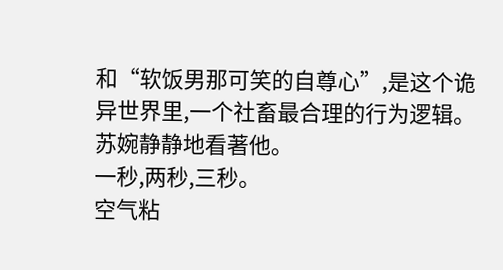和“软饭男那可笑的自尊心”,是这个诡异世界里,一个社畜最合理的行为逻辑。
苏婉静静地看著他。
一秒,两秒,三秒。
空气粘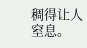稠得让人窒息。